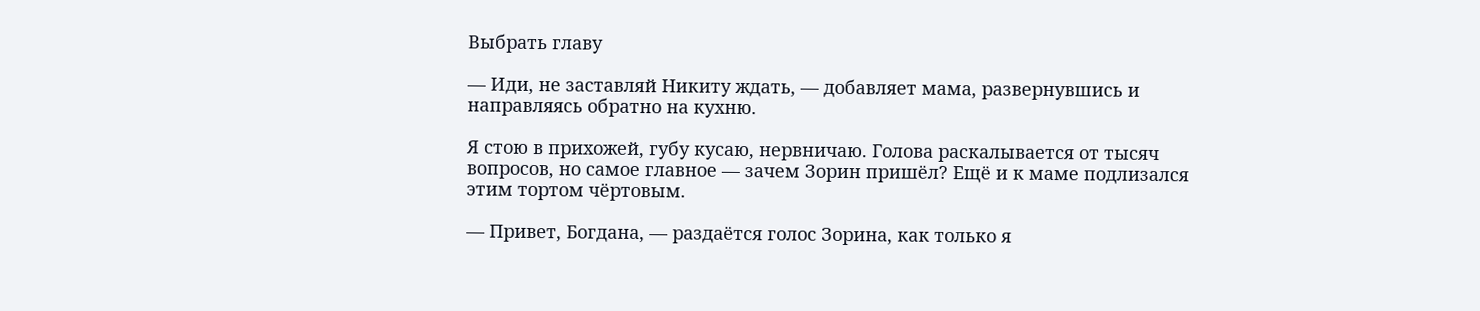Выбрать главу

— Иди, не заставляй Никиту ждать, — добавляет мама, развернувшись и направляясь обратно на кухню.

Я стою в прихожей, губу кусаю, нервничаю. Голова раскалывается от тысяч вопросов, но самое главное — зачем Зорин пришёл? Ещё и к маме подлизался этим тортом чёртовым.

— Привет, Богдана, — раздаётся голос Зорина, как только я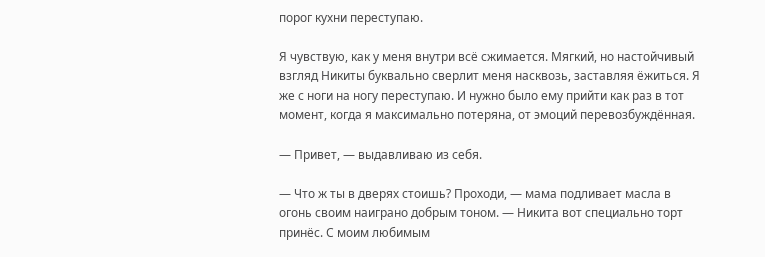порог кухни переступаю.

Я чувствую, как у меня внутри всё сжимается. Мягкий, но настойчивый взгляд Никиты буквально сверлит меня насквозь, заставляя ёжиться. Я же с ноги на ногу переступаю. И нужно было ему прийти как раз в тот момент, когда я максимально потеряна, от эмоций перевозбуждённая.

— Привет, — выдавливаю из себя.

— Что ж ты в дверях стоишь? Проходи, — мама подливает масла в огонь своим наиграно добрым тоном. — Никита вот специально торт принёс. С моим любимым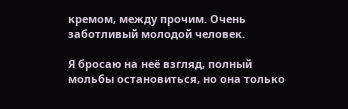кремом, между прочим. Очень заботливый молодой человек.

Я бросаю на неё взгляд, полный мольбы остановиться, но она только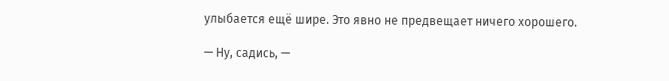улыбается ещё шире. Это явно не предвещает ничего хорошего.

— Ну, садись, —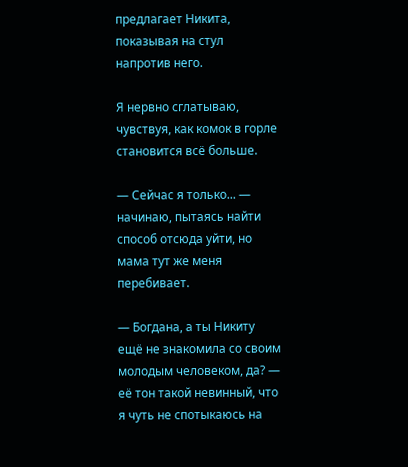предлагает Никита, показывая на стул напротив него.

Я нервно сглатываю, чувствуя, как комок в горле становится всё больше.

— Сейчас я только... — начинаю, пытаясь найти способ отсюда уйти, но мама тут же меня перебивает.

— Богдана, а ты Никиту ещё не знакомила со своим молодым человеком, да? — её тон такой невинный, что я чуть не спотыкаюсь на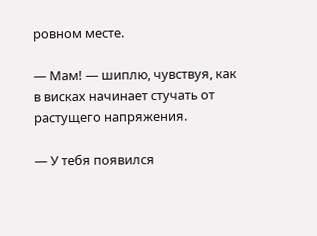ровном месте.

— Мам! — шиплю, чувствуя, как в висках начинает стучать от растущего напряжения.

— У тебя появился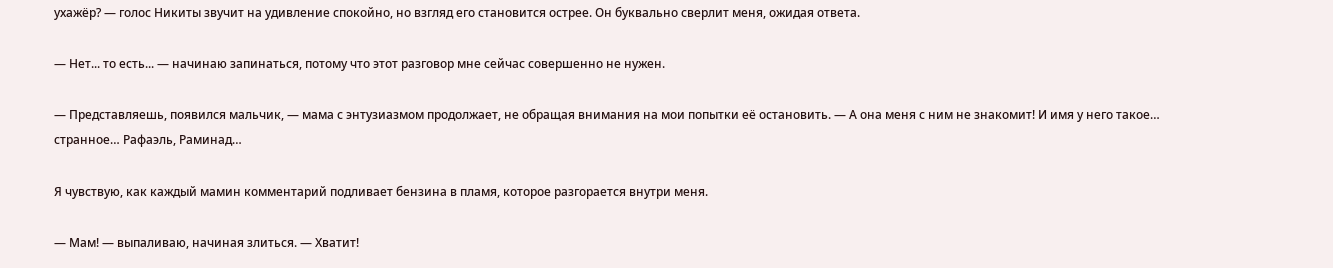ухажёр? — голос Никиты звучит на удивление спокойно, но взгляд его становится острее. Он буквально сверлит меня, ожидая ответа.

— Нет... то есть... — начинаю запинаться, потому что этот разговор мне сейчас совершенно не нужен.

— Представляешь, появился мальчик, — мама с энтузиазмом продолжает, не обращая внимания на мои попытки её остановить. — А она меня с ним не знакомит! И имя у него такое… странное… Рафаэль, Раминад…

Я чувствую, как каждый мамин комментарий подливает бензина в пламя, которое разгорается внутри меня.

— Мам! — выпаливаю, начиная злиться. — Хватит!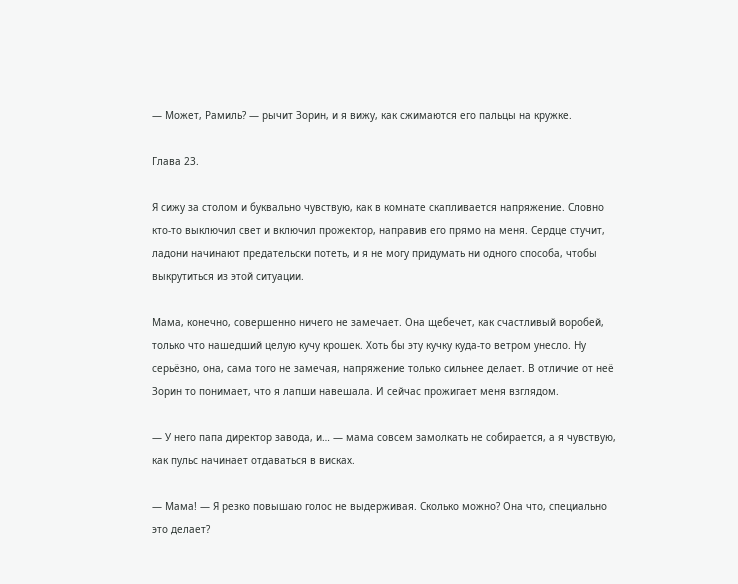— Может, Рамиль? — рычит Зорин, и я вижу, как сжимаются его пальцы на кружке.

Глава 23.

Я сижу за столом и буквально чувствую, как в комнате скапливается напряжение. Словно кто-то выключил свет и включил прожектор, направив его прямо на меня. Сердце стучит, ладони начинают предательски потеть, и я не могу придумать ни одного способа, чтобы выкрутиться из этой ситуации.

Мама, конечно, совершенно ничего не замечает. Она щебечет, как счастливый воробей, только что нашедший целую кучу крошек. Хоть бы эту кучку куда-то ветром унесло. Ну серьёзно, она, сама того не замечая, напряжение только сильнее делает. В отличие от неё Зорин то понимает, что я лапши навешала. И сейчас прожигает меня взглядом.

— У него папа директор завода, и… — мама совсем замолкать не собирается, а я чувствую, как пульс начинает отдаваться в висках.

— Мама! — Я резко повышаю голос не выдерживая. Сколько можно? Она что, специально это делает?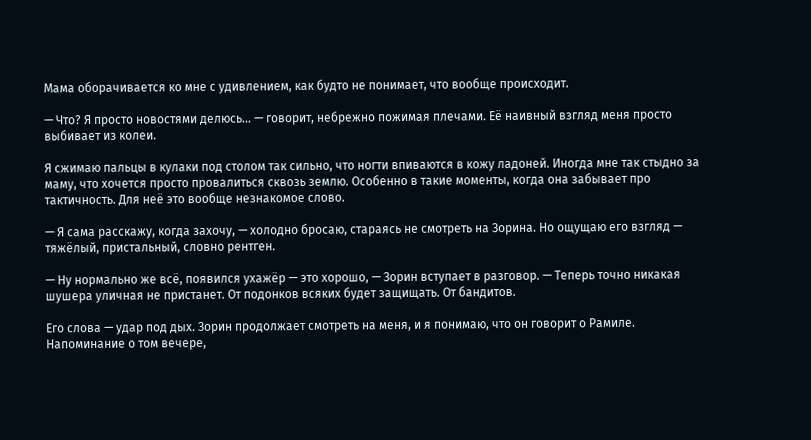Мама оборачивается ко мне с удивлением, как будто не понимает, что вообще происходит.

— Что? Я просто новостями делюсь… — говорит, небрежно пожимая плечами. Её наивный взгляд меня просто выбивает из колеи.

Я сжимаю пальцы в кулаки под столом так сильно, что ногти впиваются в кожу ладоней. Иногда мне так стыдно за маму, что хочется просто провалиться сквозь землю. Особенно в такие моменты, когда она забывает про тактичность. Для неё это вообще незнакомое слово.

— Я сама расскажу, когда захочу, — холодно бросаю, стараясь не смотреть на Зорина. Но ощущаю его взгляд — тяжёлый, пристальный, словно рентген.

— Ну нормально же всё, появился ухажёр — это хорошо, — Зорин вступает в разговор. — Теперь точно никакая шушера уличная не пристанет. От подонков всяких будет защищать. От бандитов.

Его слова — удар под дых. Зорин продолжает смотреть на меня, и я понимаю, что он говорит о Рамиле. Напоминание о том вечере,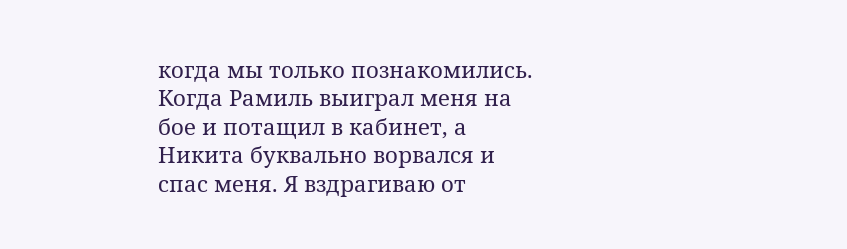когда мы только познакомились. Когда Рамиль выиграл меня на бое и потащил в кабинет, а Никита буквально ворвался и спас меня. Я вздрагиваю от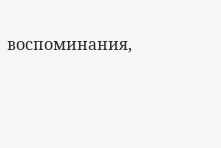воспоминания,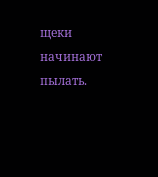щеки начинают пылать.